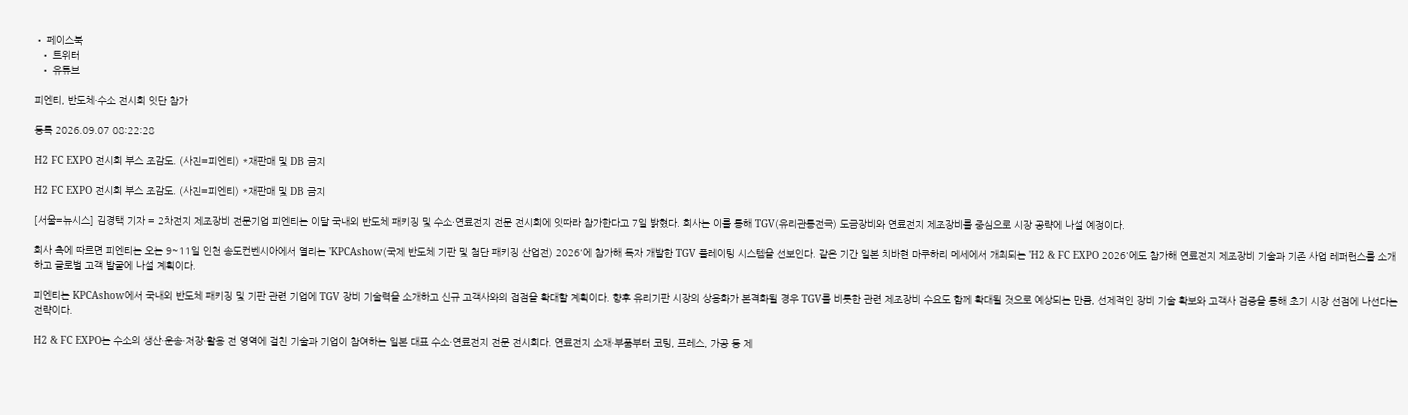• 페이스북
  • 트위터
  • 유튜브

피엔티, 반도체·수소 전시회 잇단 참가

등록 2026.09.07 08:22:28

H2 FC EXPO 전시회 부스 조감도. (사진=피엔티) *재판매 및 DB 금지

H2 FC EXPO 전시회 부스 조감도. (사진=피엔티) *재판매 및 DB 금지

[서울=뉴시스] 김경택 기자 = 2차전지 제조장비 전문기업 피엔티는 이달 국내외 반도체 패키징 및 수소·연료전지 전문 전시회에 잇따라 참가한다고 7일 밝혔다. 회사는 이를 통해 TGV(유리관통전극) 도금장비와 연료전지 제조장비를 중심으로 시장 공략에 나설 예정이다.

회사 측에 따르면 피엔티는 오는 9~11일 인천 송도컨벤시아에서 열리는 'KPCAshow(국제 반도체 기판 및 첨단 패키징 산업전) 2026'에 참가해 독자 개발한 TGV 플레이팅 시스템을 선보인다. 같은 기간 일본 치바현 마쿠하리 메세에서 개최되는 'H2 & FC EXPO 2026'에도 참가해 연료전지 제조장비 기술과 기존 사업 레퍼런스를 소개하고 글로벌 고객 발굴에 나설 계획이다.

피엔티는 KPCAshow에서 국내외 반도체 패키징 및 기판 관련 기업에 TGV 장비 기술력을 소개하고 신규 고객사와의 접점을 확대할 계획이다. 향후 유리기판 시장의 상용화가 본격화될 경우 TGV를 비롯한 관련 제조장비 수요도 함께 확대될 것으로 예상되는 만큼, 선제적인 장비 기술 확보와 고객사 검증을 통해 초기 시장 선점에 나선다는 전략이다.

H2 & FC EXPO는 수소의 생산·운송·저장·활용 전 영역에 걸친 기술과 기업이 참여하는 일본 대표 수소·연료전지 전문 전시회다. 연료전지 소재·부품부터 코팅, 프레스, 가공 등 제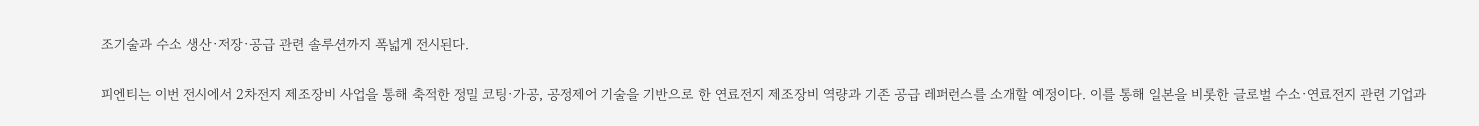조기술과 수소 생산·저장·공급 관련 솔루션까지 폭넓게 전시된다.

피엔티는 이번 전시에서 2차전지 제조장비 사업을 통해 축적한 정밀 코팅·가공, 공정제어 기술을 기반으로 한 연료전지 제조장비 역량과 기존 공급 레퍼런스를 소개할 예정이다. 이를 통해 일본을 비롯한 글로벌 수소·연료전지 관련 기업과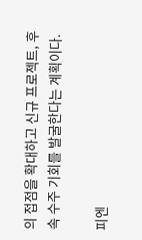의 접점을 확대하고 신규 프로젝트, 후속 수주 기회를 발굴한다는 계획이다.

피엔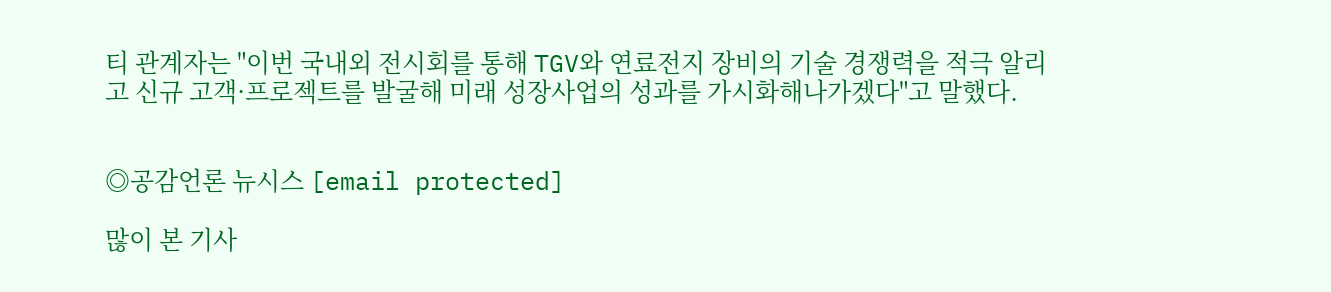티 관계자는 "이번 국내외 전시회를 통해 TGV와 연료전지 장비의 기술 경쟁력을 적극 알리고 신규 고객·프로젝트를 발굴해 미래 성장사업의 성과를 가시화해나가겠다"고 말했다.


◎공감언론 뉴시스 [email protected]

많이 본 기사